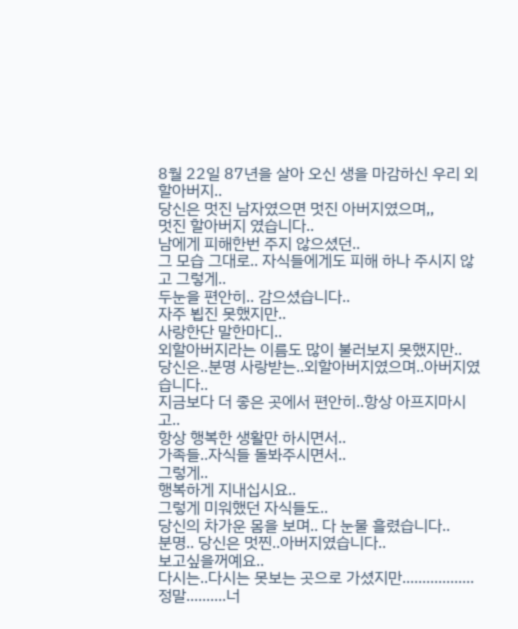8월 22일 87년을 살아 오신 생을 마감하신 우리 외할아버지..
당신은 멋진 남자였으면 멋진 아버지였으며,,
멋진 할아버지 였습니다..
남에게 피해한번 주지 않으셨던..
그 모습 그대로.. 자식들에게도 피해 하나 주시지 않고 그렇게..
두눈을 편안히.. 감으셨습니다..
자주 뵙진 못했지만..
사랑한단 말한마디..
외할아버지라는 이름도 많이 불러보지 못했지만..
당신은..분명 사랑받는..외할아버지였으며..아버지였습니다..
지금보다 더 좋은 곳에서 편안히..항상 아프지마시고..
항상 행복한 생활만 하시면서..
가족들..자식들 돌봐주시면서..
그렇게..
행복하게 지내십시요..
그렇게 미워했던 자식들도..
당신의 차가운 몸을 보며.. 다 눈물 흘렸습니다..
분명.. 당신은 멋찐..아버지였습니다..
보고싶을꺼예요..
다시는..다시는 못보는 곳으로 가셨지만..................
정말..........너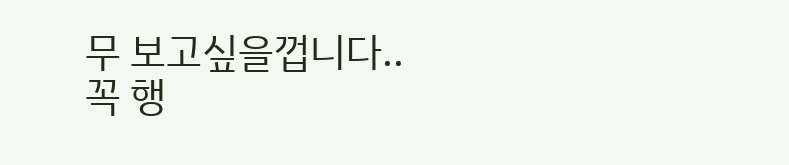무 보고싶을껍니다..
꼭 행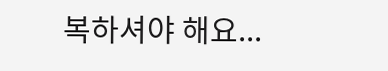복하셔야 해요...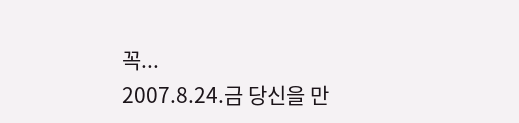꼭...
2007.8.24.금 당신을 만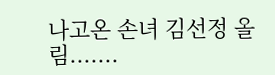나고온 손녀 김선정 올림.......